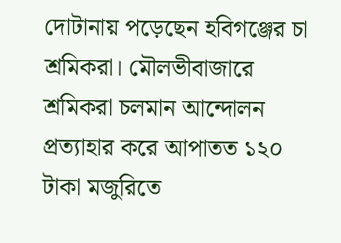দোটানায় পড়েছেন হবিগঞ্জের চা শ্রমিকরা। মৌলভীবাজারে শ্রমিকরা চলমান আন্দোলন প্রত্যাহার করে আপাতত ১২০ টাকা মজুরিতে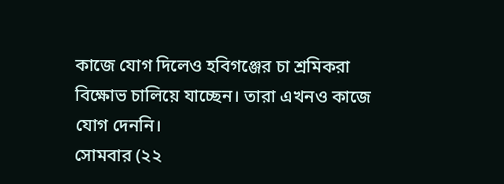কাজে যোগ দিলেও হবিগঞ্জের চা শ্রমিকরা বিক্ষোভ চালিয়ে যাচ্ছেন। তারা এখনও কাজে যোগ দেননি।
সোমবার (২২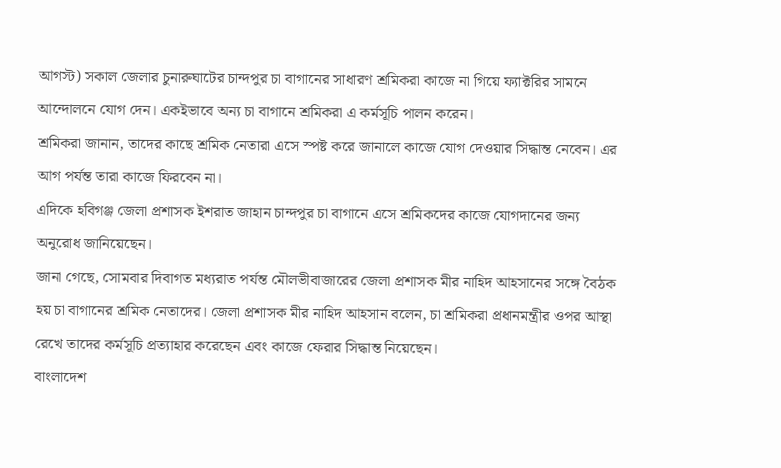আগস্ট) সকাল জেলার চুনারুঘাটের চান্দপুর চা বাগানের সাধারণ শ্রমিকরা কাজে না গিয়ে ফ্যাক্টরির সামনে আন্দোলনে যোগ দেন। একইভাবে অন্য চা বাগানে শ্রমিকরা এ কর্মসূচি পালন করেন।
শ্রমিকরা জানান, তাদের কাছে শ্রমিক নেতারা এসে স্পষ্ট করে জানালে কাজে যোগ দেওয়ার সিদ্ধান্ত নেবেন। এর আগ পর্যন্ত তারা কাজে ফিরবেন না।
এদিকে হবিগঞ্জ জেলা প্রশাসক ইশরাত জাহান চান্দপুর চা বাগানে এসে শ্রমিকদের কাজে যোগদানের জন্য অনুরোধ জানিয়েছেন।
জানা গেছে, সোমবার দিবাগত মধ্যরাত পর্যন্ত মৌলভীবাজারের জেলা প্রশাসক মীর নাহিদ আহসানের সঙ্গে বৈঠক হয় চা বাগানের শ্রমিক নেতাদের। জেলা প্রশাসক মীর নাহিদ আহসান বলেন, চা শ্রমিকরা প্রধানমন্ত্রীর ওপর আস্থা রেখে তাদের কর্মসূচি প্রত্যাহার করেছেন এবং কাজে ফেরার সিদ্ধান্ত নিয়েছেন।
বাংলাদেশ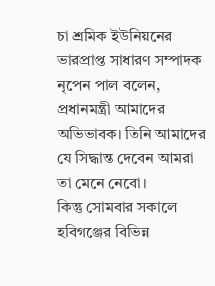চা শ্রমিক ইউনিয়নের ভারপ্রাপ্ত সাধারণ সম্পাদক নৃপেন পাল বলেন, প্রধানমন্ত্রী আমাদের অভিভাবক। তিনি আমাদের যে সিদ্ধান্ত দেবেন আমরা তা মেনে নেবো।
কিন্তু সোমবার সকালে হবিগঞ্জের বিভিন্ন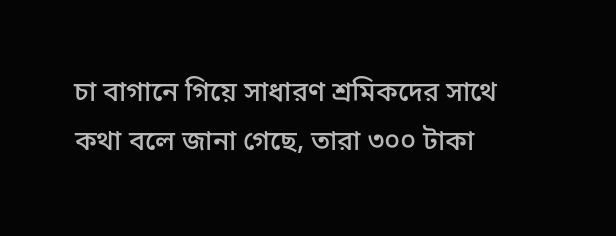চা বাগানে গিয়ে সাধারণ শ্রমিকদের সাথে কথা বলে জানা গেছে, তারা ৩০০ টাকা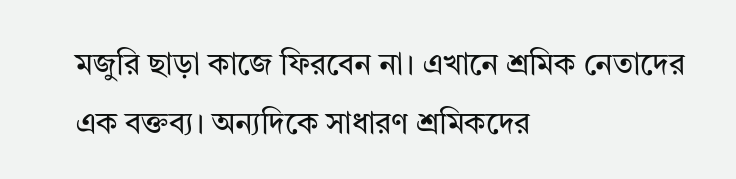মজুরি ছাড়া কাজে ফিরবেন না। এখানে শ্রমিক নেতাদের এক বক্তব্য। অন্যদিকে সাধারণ শ্রমিকদের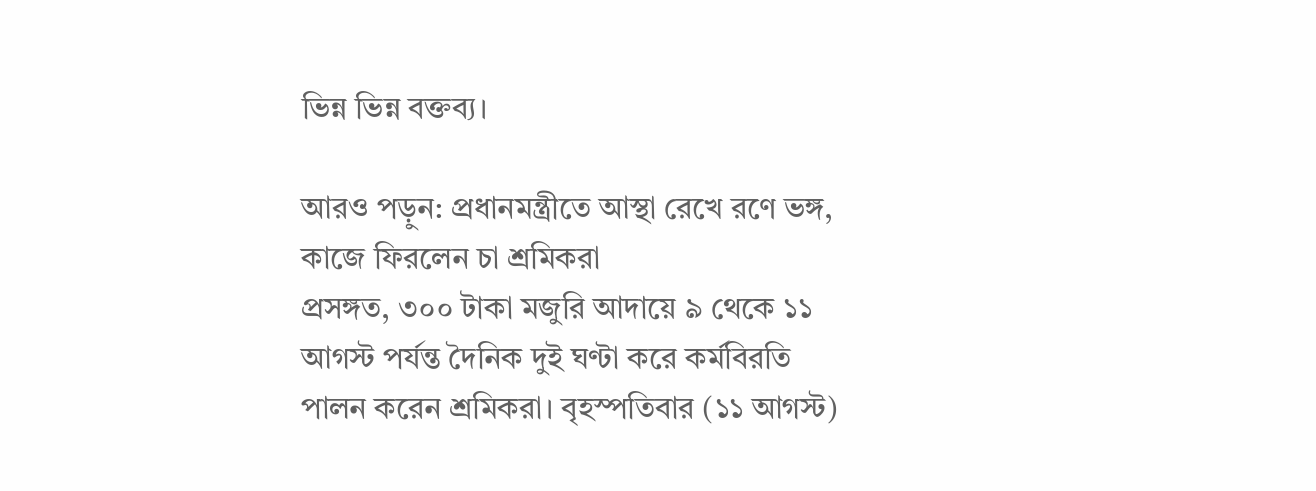ভিন্ন ভিন্ন বক্তব্য।

আরও পড়ুন: প্রধানমন্ত্রীতে আস্থা রেখে রণে ভঙ্গ, কাজে ফিরলেন চা শ্রমিকরা
প্রসঙ্গত, ৩০০ টাকা মজুরি আদায়ে ৯ থেকে ১১ আগস্ট পর্যন্ত দৈনিক দুই ঘণ্টা করে কর্মবিরতি পালন করেন শ্রমিকরা। বৃহস্পতিবার (১১ আগস্ট)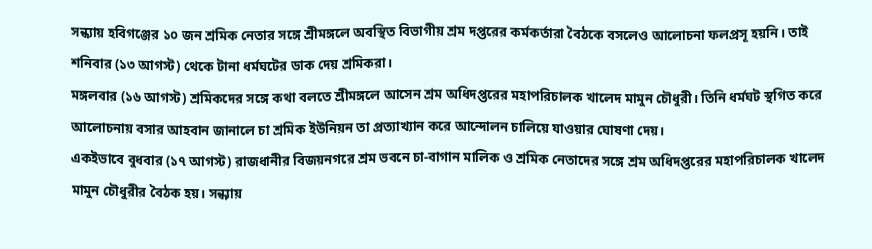সন্ধ্যায় হবিগঞ্জের ১০ জন শ্রমিক নেতার সঙ্গে শ্রীমঙ্গলে অবস্থিত বিভাগীয় শ্রম দপ্তরের কর্মকর্তারা বৈঠকে বসলেও আলোচনা ফলপ্রসূ হয়নি। তাই শনিবার (১৩ আগস্ট) থেকে টানা ধর্মঘটের ডাক দেয় শ্রমিকরা।
মঙ্গলবার (১৬ আগস্ট) শ্রমিকদের সঙ্গে কথা বলতে শ্রীমঙ্গলে আসেন শ্রম অধিদপ্তরের মহাপরিচালক খালেদ মামুন চৌধুরী। তিনি ধর্মঘট স্থগিত করে আলোচনায় বসার আহবান জানালে চা শ্রমিক ইউনিয়ন তা প্রত্যাখ্যান করে আন্দোলন চালিয়ে যাওয়ার ঘোষণা দেয়।
একইভাবে বুধবার (১৭ আগস্ট) রাজধানীর বিজয়নগরে শ্রম ভবনে চা-বাগান মালিক ও শ্রমিক নেতাদের সঙ্গে শ্রম অধিদপ্তরের মহাপরিচালক খালেদ মামুন চৌধুরীর বৈঠক হয়। সন্ধ্যায়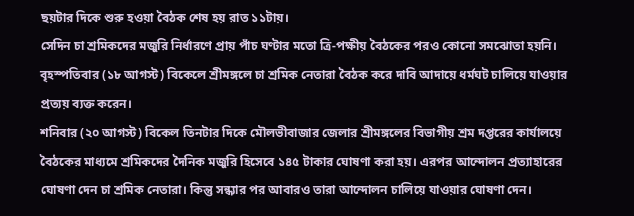ছয়টার দিকে শুরু হওয়া বৈঠক শেষ হয় রাত ১১টায়।
সেদিন চা শ্রমিকদের মজুরি নির্ধারণে প্রায় পাঁচ ঘণ্টার মতো ত্রি-পক্ষীয় বৈঠকের পরও কোনো সমঝোতা হয়নি।
বৃহস্পতিবার (১৮ আগস্ট) বিকেলে শ্রীমঙ্গলে চা শ্রমিক নেতারা বৈঠক করে দাবি আদায়ে ধর্মঘট চালিয়ে যাওয়ার প্রত্যয় ব্যক্ত করেন।
শনিবার (২০ আগস্ট) বিকেল তিনটার দিকে মৌলভীবাজার জেলার শ্রীমঙ্গলের বিভাগীয় শ্রম দপ্তরের কার্যালয়ে বৈঠকের মাধ্যমে শ্রমিকদের দৈনিক মজুরি হিসেবে ১৪৫ টাকার ঘোষণা করা হয়। এরপর আন্দোলন প্রত্যাহারের ঘোষণা দেন চা শ্রমিক নেতারা। কিন্তু সন্ধ্যার পর আবারও তারা আন্দোলন চালিয়ে যাওয়ার ঘোষণা দেন।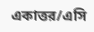একাত্তর/এসি